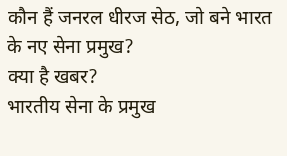कौन हैं जनरल धीरज सेठ, जो बने भारत के नए सेना प्रमुख?
क्या है खबर?
भारतीय सेना के प्रमुख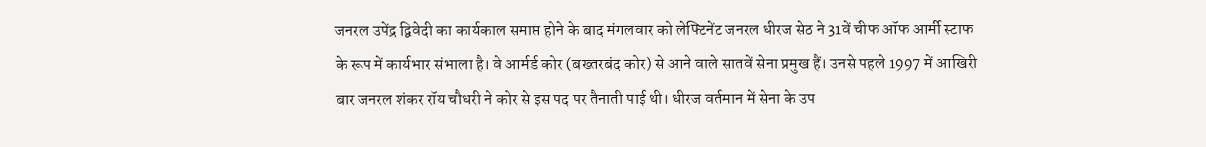जनरल उपेंद्र द्विवेदी का कार्यकाल समाप्त होने के बाद मंगलवार को लेफ्टिनेंट जनरल धीरज सेठ ने 31वें चीफ ऑफ आर्मी स्टाफ के रूप में कार्यभार संभाला है। वे आर्मर्ड कोर (बख्तरबंद कोर) से आने वाले सातवें सेना प्रमुख हैं। उनसे पहले 1997 में आखिरी बार जनरल शंकर रॉय चौधरी ने कोर से इस पद पर तैनाती पाई थी। धीरज वर्तमान में सेना के उप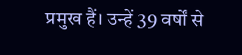प्रमुख हैं। उन्हें 39 वर्षों से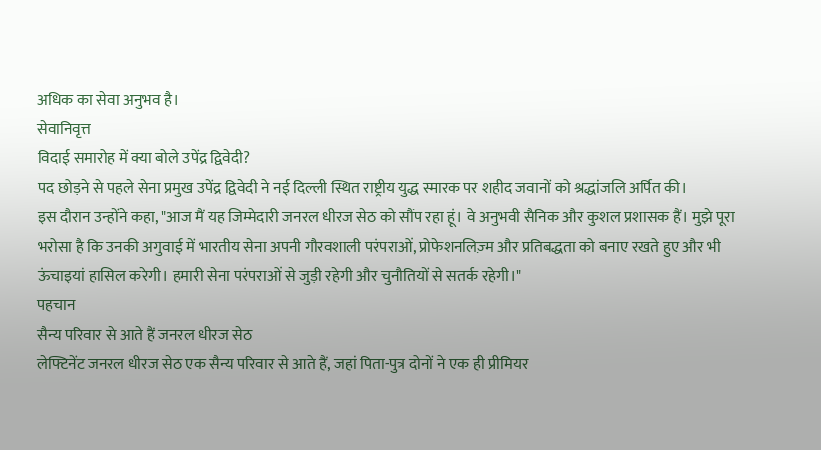अधिक का सेवा अनुभव है।
सेवानिवृत्त
विदाई समारोह में क्या बोले उपेंद्र द्विवेदी?
पद छोड़ने से पहले सेना प्रमुख उपेंद्र द्विवेदी ने नई दिल्ली स्थित राष्ट्रीय युद्ध स्मारक पर शहीद जवानों को श्रद्धांजलि अर्पित की।
इस दौरान उन्होंने कहा, "आज मैं यह जिम्मेदारी जनरल धीरज सेठ को सौंप रहा हूं। वे अनुभवी सैनिक और कुशल प्रशासक हैं। मुझे पूरा भरोसा है कि उनकी अगुवाई में भारतीय सेना अपनी गौरवशाली परंपराओं, प्रोफेशनलिज़्म और प्रतिबद्धता को बनाए रखते हुए और भी ऊंचाइयां हासिल करेगी। हमारी सेना परंपराओं से जुड़ी रहेगी और चुनौतियों से सतर्क रहेगी।"
पहचान
सैन्य परिवार से आते हैं जनरल धीरज सेठ
लेफ्टिनेंट जनरल धीरज सेठ एक सैन्य परिवार से आते हैं, जहां पिता-पुत्र दोनों ने एक ही प्रीमियर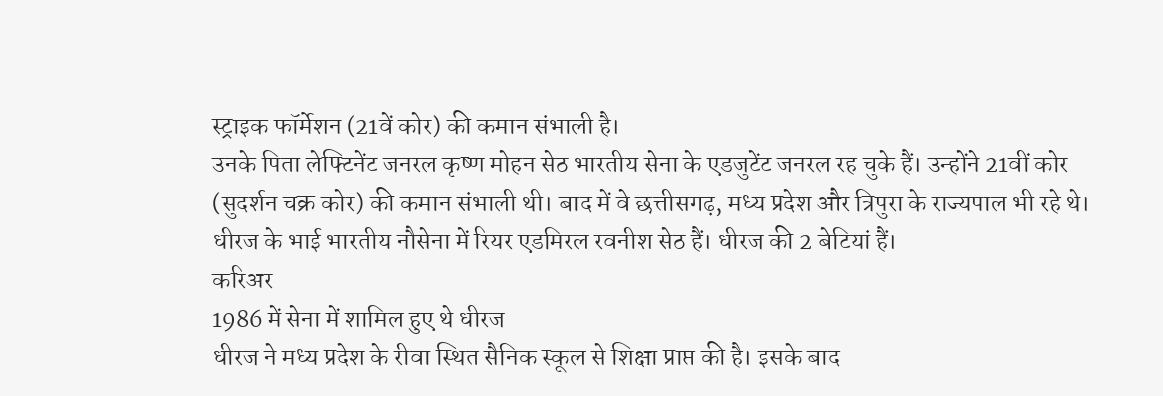स्ट्राइक फॉर्मेशन (21वें कोर) की कमान संभाली है।
उनके पिता लेफ्टिनेंट जनरल कृष्ण मोहन सेठ भारतीय सेना के एडजुटेंट जनरल रह चुके हैं। उन्होंने 21वीं कोर (सुदर्शन चक्र कोर) की कमान संभाली थी। बाद में वे छत्तीसगढ़, मध्य प्रदेश और त्रिपुरा के राज्यपाल भी रहे थे।
धीरज के भाई भारतीय नौसेना में रियर एडमिरल रवनीश सेठ हैं। धीरज की 2 बेटियां हैं।
करिअर
1986 में सेना में शामिल हुए थे धीरज
धीरज ने मध्य प्रदेश के रीवा स्थित सैनिक स्कूल से शिक्षा प्राप्त की है। इसके बाद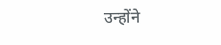उन्होंने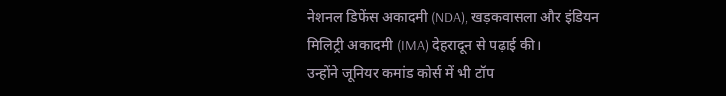नेशनल डिफेंस अकादमी (NDA), खड़कवासला और इंडियन मिलिट्री अकादमी (IMA) देहरादून से पढ़ाई की।
उन्होंने जूनियर कमांड कोर्स में भी टॉप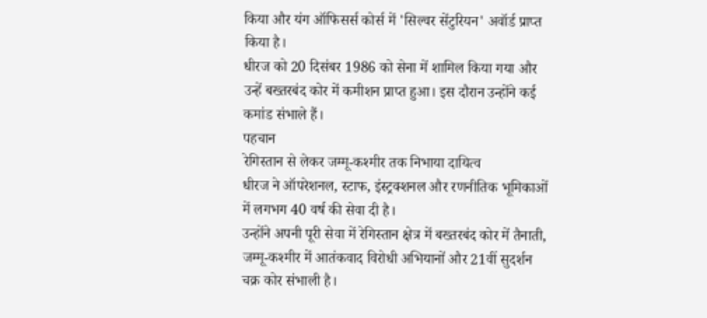किया और यंग ऑफिसर्स कोर्स में 'सिल्वर सेंटुरियन' अवॉर्ड प्राप्त किया है।
धीरज को 20 दिसंबर 1986 को सेना में शामिल किया गया और उन्हें बख्तरबंद कोर में कमीशन प्राप्त हुआ। इस दौरान उन्होंने कई कमांड संभाले हैं।
पहचान
रेगिस्तान से लेकर जम्मू-कश्मीर तक निभाया दायित्व
धीरज ने ऑपरेशनल, स्टाफ, इंस्ट्रक्शनल और रणनीतिक भूमिकाओं में लगभग 40 वर्ष की सेवा दी है।
उन्होंने अपनी पूरी सेवा में रेगिस्तान क्षेत्र में बख्तरबंद कोर में तैनाती, जम्मू-कश्मीर में आतंकवाद विरोधी अभियानों और 21वीं सुदर्शन चक्र कोर संभाली है।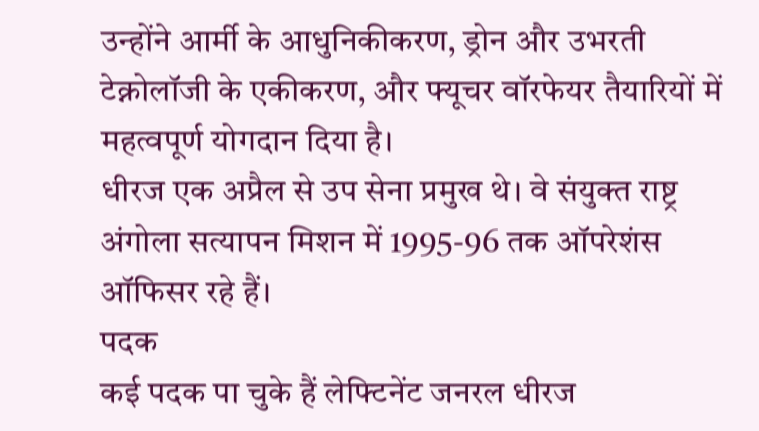उन्होंने आर्मी के आधुनिकीकरण, ड्रोन और उभरती टेक्नोलॉजी के एकीकरण, और फ्यूचर वॉरफेयर तैयारियों में महत्वपूर्ण योगदान दिया है।
धीरज एक अप्रैल से उप सेना प्रमुख थे। वे संयुक्त राष्ट्र अंगोला सत्यापन मिशन में 1995-96 तक ऑपरेशंस ऑफिसर रहे हैं।
पदक
कई पदक पा चुके हैं लेफ्टिनेंट जनरल धीरज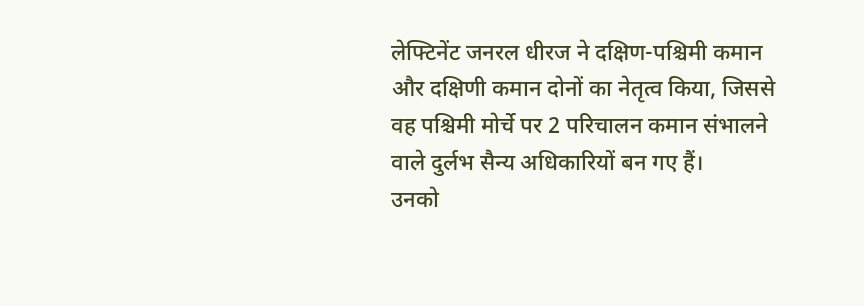लेफ्टिनेंट जनरल धीरज ने दक्षिण-पश्चिमी कमान और दक्षिणी कमान दोनों का नेतृत्व किया, जिससे वह पश्चिमी मोर्चे पर 2 परिचालन कमान संभालने वाले दुर्लभ सैन्य अधिकारियों बन गए हैं।
उनको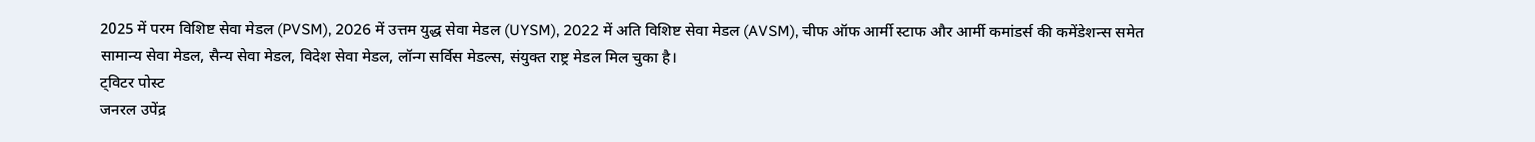2025 में परम विशिष्ट सेवा मेडल (PVSM), 2026 में उत्तम युद्ध सेवा मेडल (UYSM), 2022 में अति विशिष्ट सेवा मेडल (AVSM), चीफ ऑफ आर्मी स्टाफ और आर्मी कमांडर्स की कमेंडेशन्स समेत सामान्य सेवा मेडल, सैन्य सेवा मेडल, विदेश सेवा मेडल, लॉन्ग सर्विस मेडल्स, संयुक्त राष्ट्र मेडल मिल चुका है।
ट्विटर पोस्ट
जनरल उपेंद्र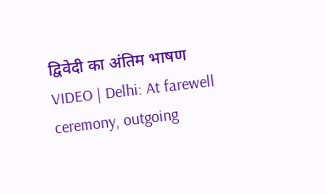द्विवेदी का अंतिम भाषण
VIDEO | Delhi: At farewell ceremony, outgoing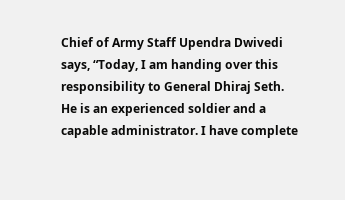Chief of Army Staff Upendra Dwivedi says, “Today, I am handing over this responsibility to General Dhiraj Seth. He is an experienced soldier and a capable administrator. I have complete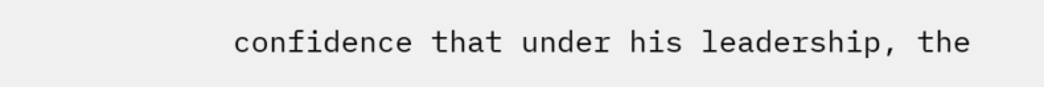confidence that under his leadership, the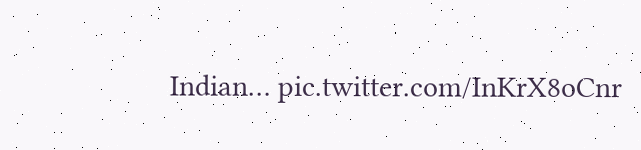Indian… pic.twitter.com/InKrX8oCnr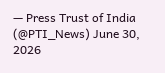— Press Trust of India (@PTI_News) June 30, 2026